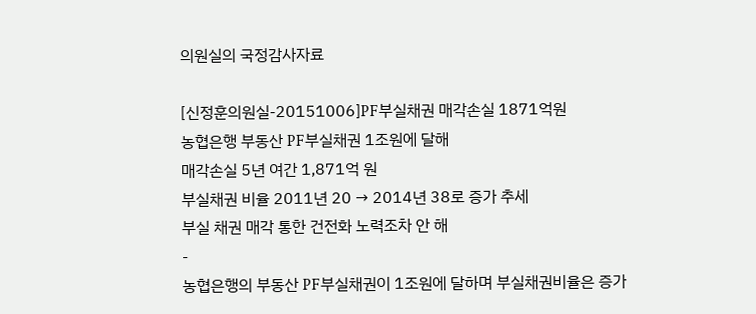의원실의 국정감사자료

[신정훈의원실-20151006]PF부실채권 매각손실 1871억원
농협은행 부동산 PF부실채권 1조원에 달해
매각손실 5년 여간 1,871억 원
부실채권 비율 2011년 20 → 2014년 38로 증가 추세
부실 채권 매각 통한 건전화 노력조차 안 해
-
농협은행의 부동산 PF부실채권이 1조원에 달하며 부실채권비율은 증가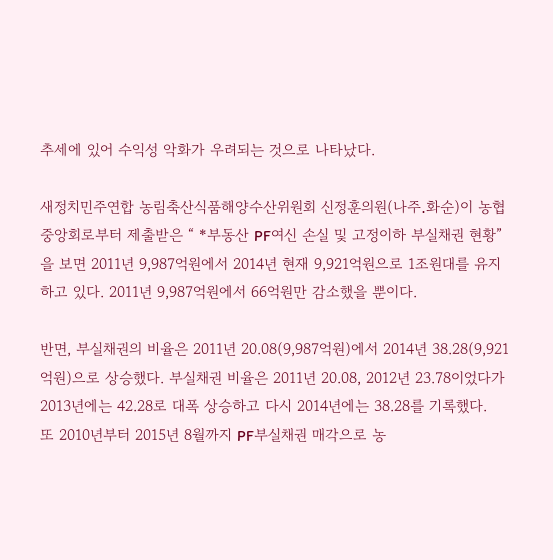추세에 있어 수익성 악화가 우려되는 것으로 나타났다.

새정치민주연합 농림축산식품해양수산위원회 신정훈의원(나주․화순)이 농협중앙회로부터 제출받은 “ *부동산 PF여신 손실 및 고정이하 부실채권 현황”을 보면 2011년 9,987억원에서 2014년 현재 9,921억원으로 1조원대를 유지하고 있다. 2011년 9,987억원에서 66억원만 감소했을 뿐이다.

반면, 부실채권의 비율은 2011년 20.08(9,987억원)에서 2014년 38.28(9,921억원)으로 상승했다. 부실채권 비율은 2011년 20.08, 2012년 23.78이었다가 2013년에는 42.28로 대폭 상승하고 다시 2014년에는 38.28를 기록했다.
또 2010년부터 2015년 8월까지 PF부실채권 매각으로 농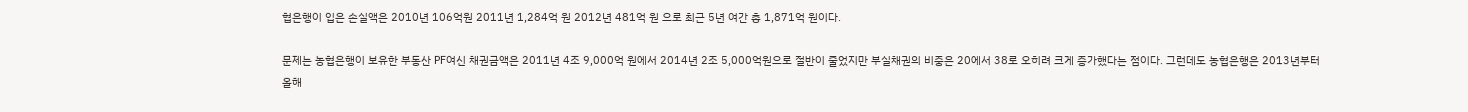협은행이 입은 손실액은 2010년 106억원 2011년 1,284억 원 2012년 481억 원 으로 최근 5년 여간 총 1,871억 원이다.

문제는 농협은행이 보유한 부동산 PF여신 채권금액은 2011년 4조 9,000억 원에서 2014년 2조 5,000억원으로 절반이 줄었지만 부실채권의 비중은 20에서 38로 오히려 크게 증가했다는 점이다. 그런데도 농협은행은 2013년부터 올해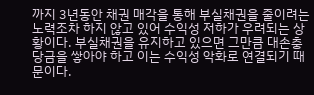까지 3년동안 채권 매각을 통해 부실채권을 줄이려는 노력조차 하지 않고 있어 수익성 저하가 우려되는 상황이다. 부실채권을 유지하고 있으면 그만큼 대손충당금을 쌓아야 하고 이는 수익성 악화로 연결되기 때문이다.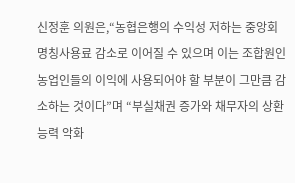신정훈 의원은,“농협은행의 수익성 저하는 중앙회 명칭사용료 감소로 이어질 수 있으며 이는 조합원인 농업인들의 이익에 사용되어야 할 부분이 그만큼 감소하는 것이다”며 “부실채권 증가와 채무자의 상환능력 악화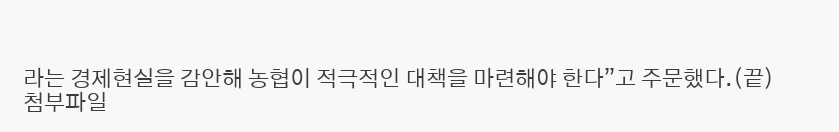라는 경제현실을 감안해 농협이 적극적인 대책을 마련해야 한다”고 주문했다.(끝)
첨부파일